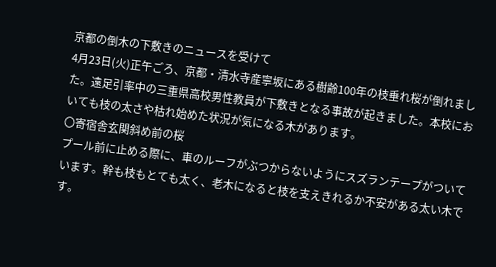京都の倒木の下敷きのニュースを受けて
4月23日(火)正午ごろ、京都・清水寺産寧坂にある樹齢100年の枝垂れ桜が倒れました。遠足引率中の三重県高校男性教員が下敷きとなる事故が起きました。本校においても枝の太さや枯れ始めた状況が気になる木があります。
〇寄宿舎玄関斜め前の桜
プール前に止める際に、車のルーフがぶつからないようにスズランテープがついています。幹も枝もとても太く、老木になると枝を支えきれるか不安がある太い木です。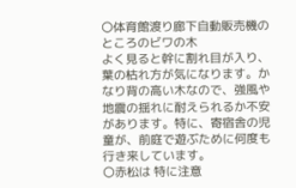〇体育館渡り廊下自動販売機のところのビワの木
よく見ると幹に割れ目が入り、葉の枯れ方が気になります。かなり背の高い木なので、強風や地震の揺れに耐えられるか不安があります。特に、寄宿舎の児童が、前庭で遊ぶために何度も行き来しています。
〇赤松は 特に注意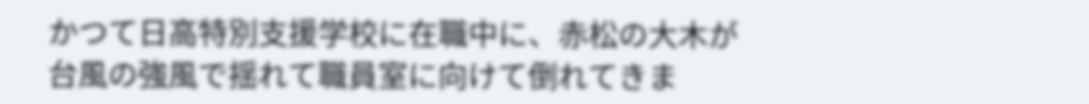かつて日高特別支援学校に在職中に、赤松の大木が台風の強風で揺れて職員室に向けて倒れてきま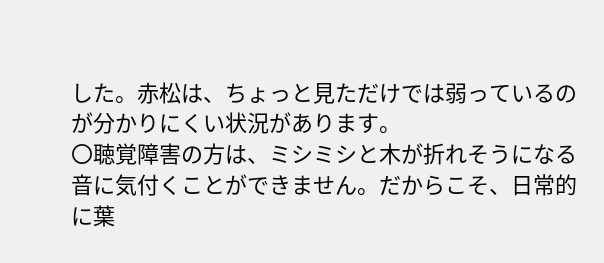した。赤松は、ちょっと見ただけでは弱っているのが分かりにくい状況があります。
〇聴覚障害の方は、ミシミシと木が折れそうになる音に気付くことができません。だからこそ、日常的に葉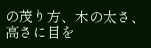の茂り方、木の太さ、高さに目を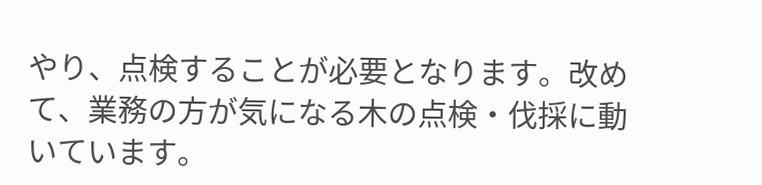やり、点検することが必要となります。改めて、業務の方が気になる木の点検・伐採に動いています。